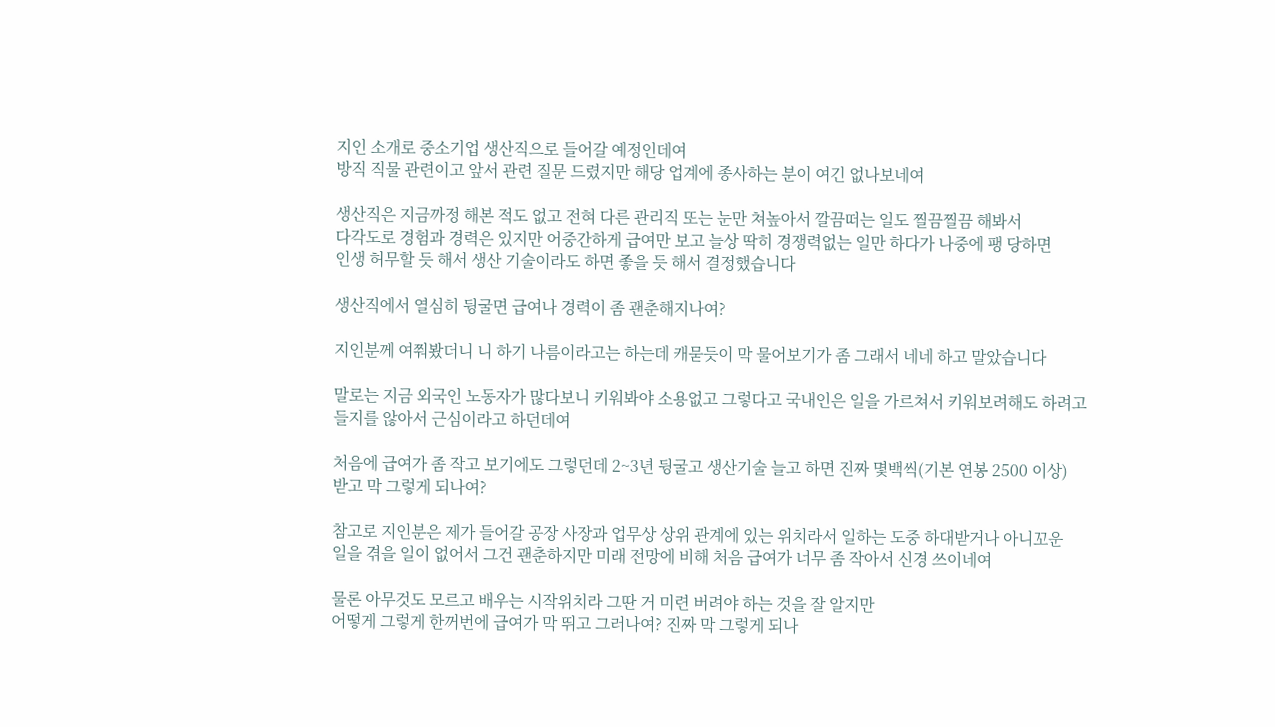지인 소개로 중소기업 생산직으로 들어갈 예정인데여
방직 직물 관련이고 앞서 관련 질문 드렸지만 해당 업계에 종사하는 분이 여긴 없나보네여

생산직은 지금까정 해본 적도 없고 전혀 다른 관리직 또는 눈만 쳐높아서 깔끔떠는 일도 찔끔찔끔 해봐서
다각도로 경험과 경력은 있지만 어중간하게 급여만 보고 늘상 딱히 경쟁력없는 일만 하다가 나중에 팽 당하면
인생 허무할 듯 해서 생산 기술이라도 하면 좋을 듯 해서 결정했습니다

생산직에서 열심히 뒹굴면 급여나 경력이 좀 괜춘해지나여?

지인분께 여쭤봤더니 니 하기 나름이라고는 하는데 캐묻듯이 막 물어보기가 좀 그래서 네네 하고 말았습니다

말로는 지금 외국인 노동자가 많다보니 키워봐야 소용없고 그렇다고 국내인은 일을 가르쳐서 키워보려해도 하려고
들지를 않아서 근심이라고 하던데여

처음에 급여가 좀 작고 보기에도 그렇던데 2~3년 뒹굴고 생산기술 늘고 하면 진짜 몇백씩(기본 연봉 2500 이상)
받고 막 그렇게 되나여?

참고로 지인분은 제가 들어갈 공장 사장과 업무상 상위 관계에 있는 위치라서 일하는 도중 하대받거나 아니꼬운
일을 겪을 일이 없어서 그건 괜춘하지만 미래 전망에 비해 처음 급여가 너무 좀 작아서 신경 쓰이네여

물론 아무것도 모르고 배우는 시작위치라 그딴 거 미련 버려야 하는 것을 잘 알지만
어떻게 그렇게 한꺼번에 급여가 막 뛰고 그러나여? 진짜 막 그렇게 되나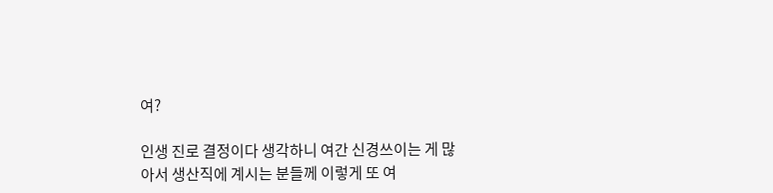여?

인생 진로 결정이다 생각하니 여간 신경쓰이는 게 많아서 생산직에 계시는 분들께 이렇게 또 여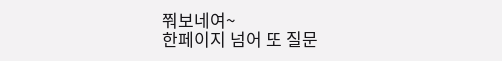쭤보네여~
한페이지 넘어 또 질문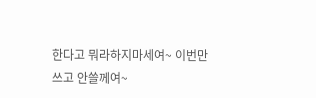한다고 뭐라하지마세여~ 이번만 쓰고 안쓸께여~